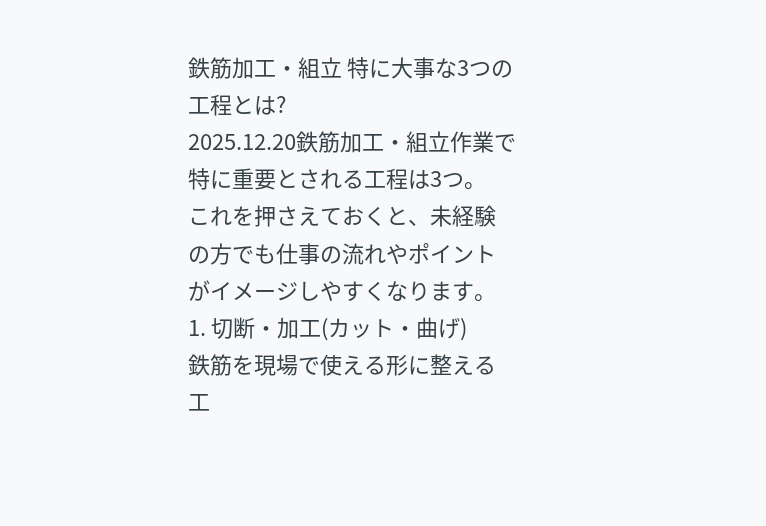鉄筋加工・組立 特に大事な3つの工程とは?
2025.12.20鉄筋加工・組立作業で特に重要とされる工程は3つ。
これを押さえておくと、未経験の方でも仕事の流れやポイントがイメージしやすくなります。
1. 切断・加工(カット・曲げ)
鉄筋を現場で使える形に整える工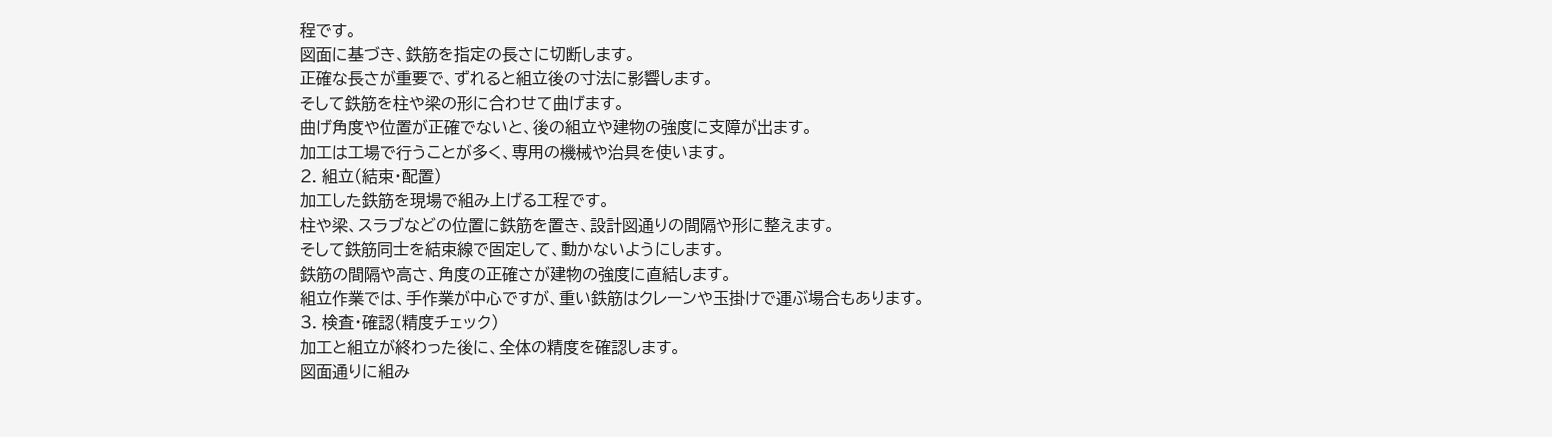程です。
図面に基づき、鉄筋を指定の長さに切断します。
正確な長さが重要で、ずれると組立後の寸法に影響します。
そして鉄筋を柱や梁の形に合わせて曲げます。
曲げ角度や位置が正確でないと、後の組立や建物の強度に支障が出ます。
加工は工場で行うことが多く、専用の機械や治具を使います。
2. 組立(結束・配置)
加工した鉄筋を現場で組み上げる工程です。
柱や梁、スラブなどの位置に鉄筋を置き、設計図通りの間隔や形に整えます。
そして鉄筋同士を結束線で固定して、動かないようにします。
鉄筋の間隔や高さ、角度の正確さが建物の強度に直結します。
組立作業では、手作業が中心ですが、重い鉄筋はクレーンや玉掛けで運ぶ場合もあります。
3. 検査・確認(精度チェック)
加工と組立が終わった後に、全体の精度を確認します。
図面通りに組み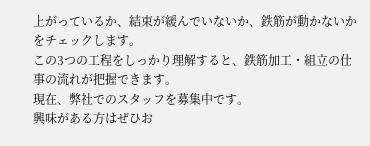上がっているか、結束が緩んでいないか、鉄筋が動かないかをチェックします。
この3つの工程をしっかり理解すると、鉄筋加工・組立の仕事の流れが把握できます。
現在、弊社でのスタッフを募集中です。
興味がある方はぜひお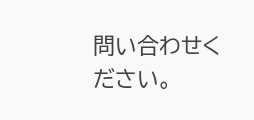問い合わせください。